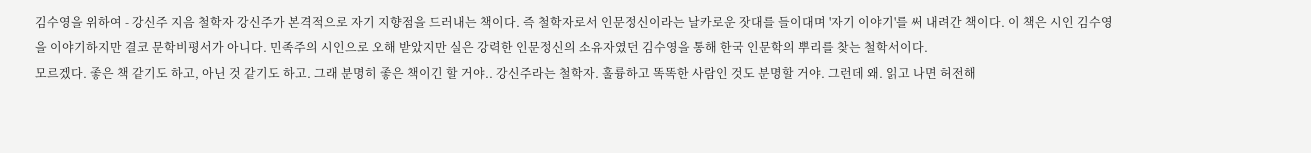김수영을 위하여 - 강신주 지음 철학자 강신주가 본격적으로 자기 지향점을 드러내는 책이다. 즉 철학자로서 인문정신이라는 날카로운 잣대를 들이대며 '자기 이야기'를 써 내려간 책이다. 이 책은 시인 김수영을 이야기하지만 결코 문학비평서가 아니다. 민족주의 시인으로 오해 받았지만 실은 강력한 인문정신의 소유자였던 김수영을 통해 한국 인문학의 뿌리를 찾는 철학서이다.
모르겠다. 좋은 책 같기도 하고, 아닌 것 같기도 하고. 그래 분명히 좋은 책이긴 할 거야.. 강신주라는 철학자. 훌륭하고 똑똑한 사람인 것도 분명할 거야. 그런데 왜. 읽고 나면 허전해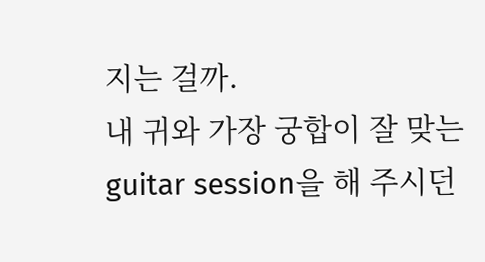지는 걸까.
내 귀와 가장 궁합이 잘 맞는 guitar session을 해 주시던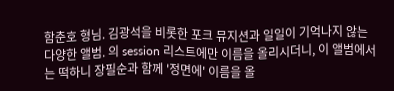함춘호 형님. 김광석을 비롯한 포크 뮤지션과 일일이 기억나지 않는 다양한 앨범. 의 session 리스트에만 이름을 올리시더니, 이 앨범에서는 떡하니 장필순과 함께 '정면에' 이름을 올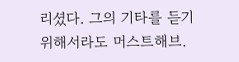리셨다. 그의 기타를 듣기 위해서라도 머스트해브.